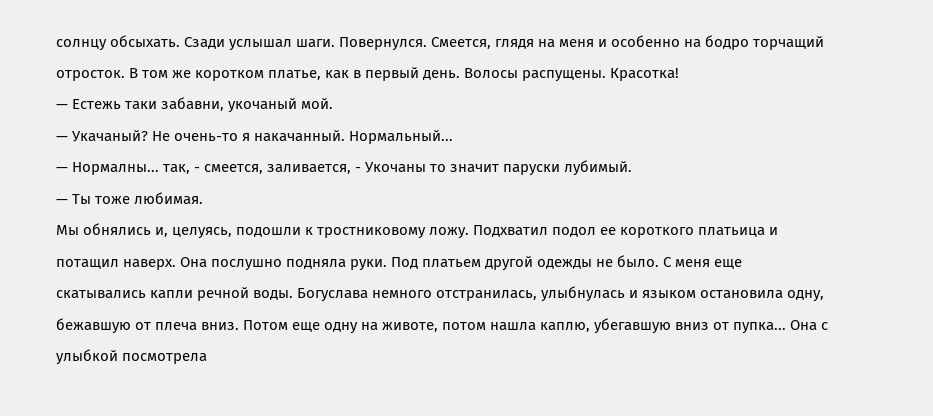солнцу обсыхать. Сзади услышал шаги. Повернулся. Смеется, глядя на меня и особенно на бодро торчащий отросток. В том же коротком платье, как в первый день. Волосы распущены. Красотка!
— Естежь таки забавни, укочаный мой.
— Укачаный? Не очень-то я накачанный. Нормальный...
— Нормалны... так, - смеется, заливается, - Укочаны то значит паруски лубимый.
— Ты тоже любимая.
Мы обнялись и, целуясь, подошли к тростниковому ложу. Подхватил подол ее короткого платьица и потащил наверх. Она послушно подняла руки. Под платьем другой одежды не было. С меня еще скатывались капли речной воды. Богуслава немного отстранилась, улыбнулась и языком остановила одну, бежавшую от плеча вниз. Потом еще одну на животе, потом нашла каплю, убегавшую вниз от пупка... Она с улыбкой посмотрела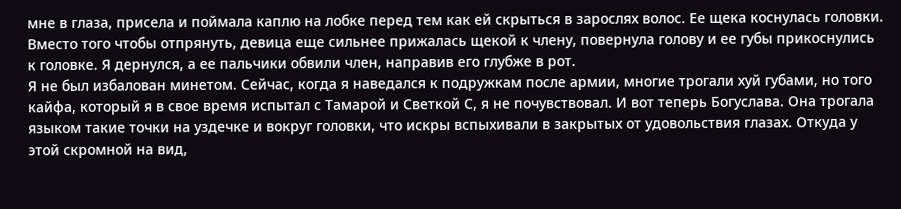мне в глаза, присела и поймала каплю на лобке перед тем как ей скрыться в зарослях волос. Ее щека коснулась головки. Вместо того чтобы отпрянуть, девица еще сильнее прижалась щекой к члену, повернула голову и ее губы прикоснулись к головке. Я дернулся, а ее пальчики обвили член, направив его глубже в рот.
Я не был избалован минетом. Сейчас, когда я наведался к подружкам после армии, многие трогали хуй губами, но того кайфа, который я в свое время испытал с Тамарой и Светкой С, я не почувствовал. И вот теперь Богуслава. Она трогала языком такие точки на уздечке и вокруг головки, что искры вспыхивали в закрытых от удовольствия глазах. Откуда у этой скромной на вид,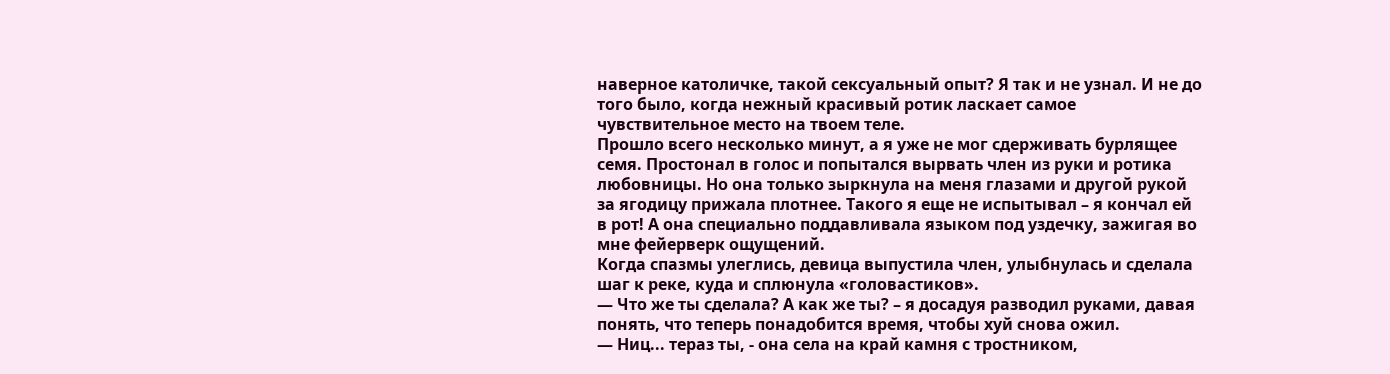наверное католичке, такой сексуальный опыт? Я так и не узнал. И не до того было, когда нежный красивый ротик ласкает самое чувствительное место на твоем теле.
Прошло всего несколько минут, а я уже не мог сдерживать бурлящее семя. Простонал в голос и попытался вырвать член из руки и ротика любовницы. Но она только зыркнула на меня глазами и другой рукой за ягодицу прижала плотнее. Такого я еще не испытывал – я кончал ей в рот! А она специально поддавливала языком под уздечку, зажигая во мне фейерверк ощущений.
Когда спазмы улеглись, девица выпустила член, улыбнулась и сделала шаг к реке, куда и сплюнула «головастиков».
— Что же ты сделала? А как же ты? – я досадуя разводил руками, давая понять, что теперь понадобится время, чтобы хуй снова ожил.
— Ниц... тераз ты, - она села на край камня с тростником,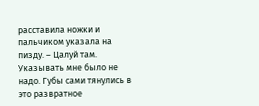расставила ножки и пальчиком указала на пизду. – Цалуй там.
Указывать мне было не надо. Губы сами тянулись в это развратное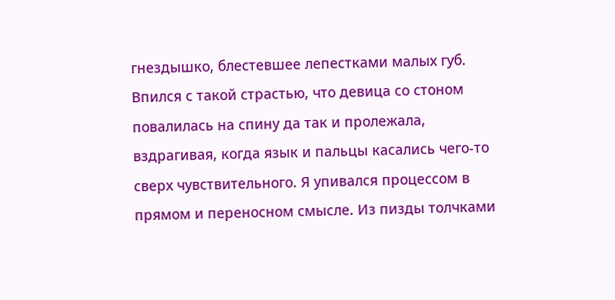гнездышко, блестевшее лепестками малых губ. Впился с такой страстью, что девица со стоном повалилась на спину да так и пролежала, вздрагивая, когда язык и пальцы касались чего-то сверх чувствительного. Я упивался процессом в прямом и переносном смысле. Из пизды толчками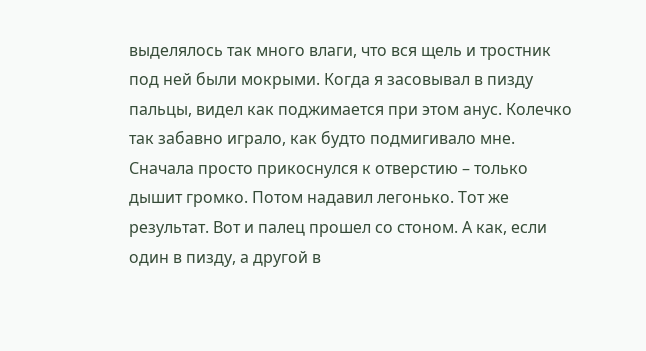выделялось так много влаги, что вся щель и тростник под ней были мокрыми. Когда я засовывал в пизду пальцы, видел как поджимается при этом анус. Колечко так забавно играло, как будто подмигивало мне. Сначала просто прикоснулся к отверстию – только дышит громко. Потом надавил легонько. Тот же результат. Вот и палец прошел со стоном. А как, если один в пизду, а другой в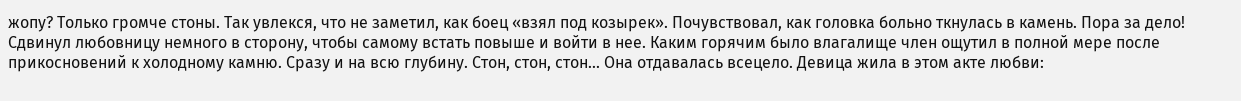жопу? Только громче стоны. Так увлекся, что не заметил, как боец «взял под козырек». Почувствовал, как головка больно ткнулась в камень. Пора за дело!
Сдвинул любовницу немного в сторону, чтобы самому встать повыше и войти в нее. Каким горячим было влагалище член ощутил в полной мере после прикосновений к холодному камню. Сразу и на всю глубину. Стон, стон, стон... Она отдавалась всецело. Девица жила в этом акте любви: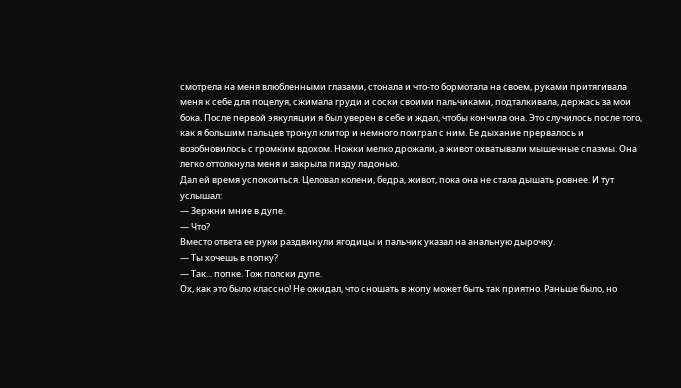смотрела на меня влюбленными глазами, стонала и что-то бормотала на своем, руками притягивала меня к себе для поцелуя, сжимала груди и соски своими пальчиками, подталкивала, держась за мои бока. После первой эякуляции я был уверен в себе и ждал, чтобы кончила она. Это случилось после того, как я большим пальцев тронул клитор и немного поиграл с ним. Ее дыхание прервалось и возобновилось с громким вдохом. Ножки мелко дрожали, а живот охватывали мышечные спазмы. Она легко оттолкнула меня и закрыла пизду ладонью.
Дал ей время успокоиться. Целовал колени, бедра, живот, пока она не стала дышать ровнее. И тут услышал:
— Зержни мние в дупе.
— Что?
Вместо ответа ее руки раздвинули ягодицы и пальчик указал на анальную дырочку.
— Ты хочешь в попку?
— Так... попке. Тож полски дупе.
Ох, как это было классно! Не ожидал, что сношать в жопу может быть так приятно. Раньше было, но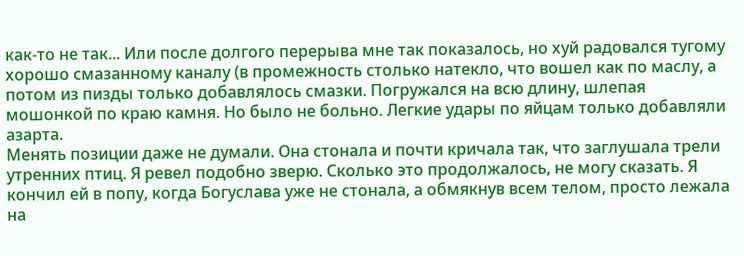как-то не так... Или после долгого перерыва мне так показалось, но хуй радовался тугому хорошо смазанному каналу (в промежность столько натекло, что вошел как по маслу, а потом из пизды только добавлялось смазки. Погружался на всю длину, шлепая мошонкой по краю камня. Но было не больно. Легкие удары по яйцам только добавляли азарта.
Менять позиции даже не думали. Она стонала и почти кричала так, что заглушала трели утренних птиц. Я ревел подобно зверю. Сколько это продолжалось, не могу сказать. Я кончил ей в попу, когда Богуслава уже не стонала, а обмякнув всем телом, просто лежала на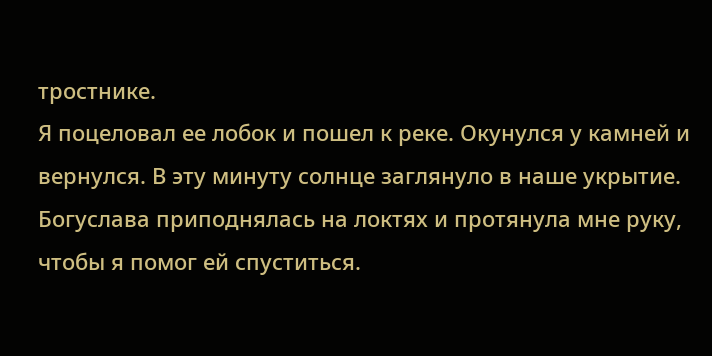тростнике.
Я поцеловал ее лобок и пошел к реке. Окунулся у камней и вернулся. В эту минуту солнце заглянуло в наше укрытие. Богуслава приподнялась на локтях и протянула мне руку, чтобы я помог ей спуститься.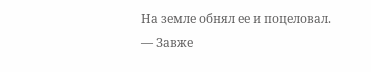На земле обнял ее и поцеловал.
— Завже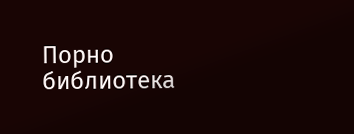Порно библиотека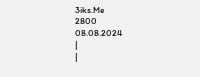3iks.Me
2800
08.08.2024
|
|